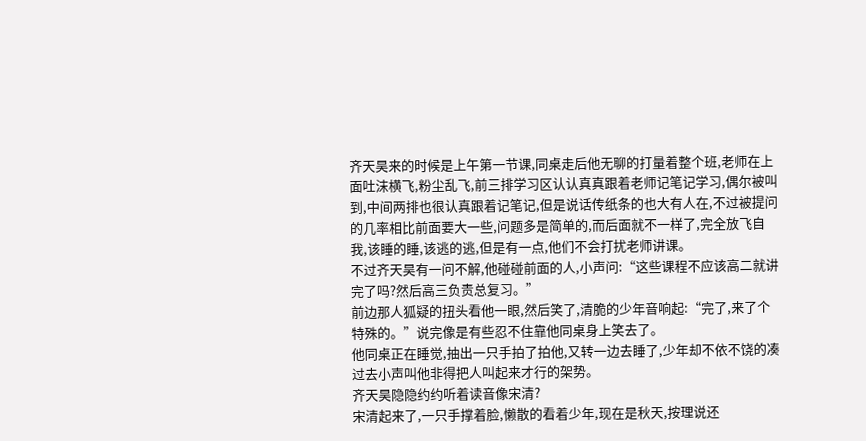齐天昊来的时候是上午第一节课,同桌走后他无聊的打量着整个班,老师在上面吐沫横飞,粉尘乱飞,前三排学习区认认真真跟着老师记笔记学习,偶尔被叫到,中间两排也很认真跟着记笔记,但是说话传纸条的也大有人在,不过被提问的几率相比前面要大一些,问题多是简单的,而后面就不一样了,完全放飞自我,该睡的睡,该逃的逃,但是有一点,他们不会打扰老师讲课。
不过齐天昊有一问不解,他碰碰前面的人,小声问:“这些课程不应该高二就讲完了吗?然后高三负责总复习。”
前边那人狐疑的扭头看他一眼,然后笑了,清脆的少年音响起:“完了,来了个特殊的。”说完像是有些忍不住靠他同桌身上笑去了。
他同桌正在睡觉,抽出一只手拍了拍他,又转一边去睡了,少年却不依不饶的凑过去小声叫他非得把人叫起来才行的架势。
齐天昊隐隐约约听着读音像宋清?
宋清起来了,一只手撑着脸,懒散的看着少年,现在是秋天,按理说还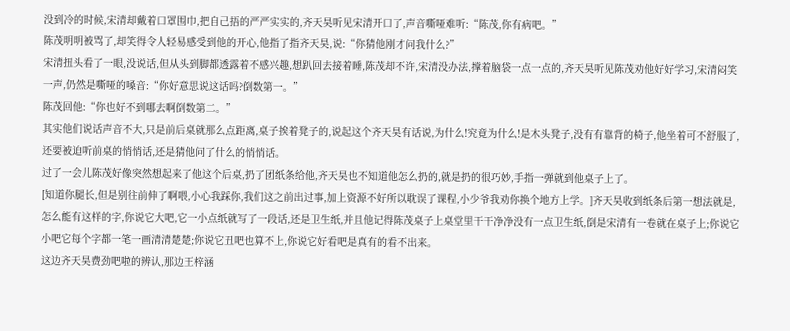没到冷的时候,宋清却戴着口罩围巾,把自己捂的严严实实的,齐天昊听见宋清开口了,声音嘶哑难听:“陈茂,你有病吧。”
陈茂明明被骂了,却笑得令人轻易感受到他的开心,他指了指齐天昊,说:“你猜他刚才问我什么?”
宋清扭头看了一眼,没说话,但从头到脚都透露着不感兴趣,想趴回去接着睡,陈茂却不许,宋清没办法,撑着脑袋一点一点的,齐天昊听见陈茂劝他好好学习,宋清闷笑一声,仍然是嘶哑的嗓音:“你好意思说这话吗?倒数第一。”
陈茂回他:“你也好不到哪去啊倒数第二。”
其实他们说话声音不大,只是前后桌就那么点距离,桌子挨着凳子的,说起这个齐天昊有话说,为什么!究竟为什么!是木头凳子,没有有靠背的椅子,他坐着可不舒服了,还要被迫听前桌的悄悄话,还是猜他问了什么的悄悄话。
过了一会儿陈茂好像突然想起来了他这个后桌,扔了团纸条给他,齐天昊也不知道他怎么扔的,就是扔的很巧妙,手指一弹就到他桌子上了。
[知道你腿长,但是别往前伸了啊喂,小心我踩你,我们这之前出过事,加上资源不好所以耽误了课程,小少爷我劝你换个地方上学。]齐天昊收到纸条后第一想法就是,怎么能有这样的字,你说它大吧,它一小点纸就写了一段话,还是卫生纸,并且他记得陈茂桌子上桌堂里干干净净没有一点卫生纸,倒是宋清有一卷就在桌子上;你说它小吧它每个字都一笔一画清清楚楚;你说它丑吧也算不上,你说它好看吧是真有的看不出来。
这边齐天昊费劲吧啦的辨认,那边王梓涵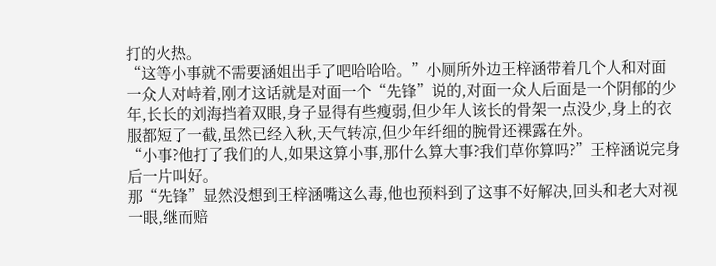打的火热。
“这等小事就不需要涵姐出手了吧哈哈哈。”小厕所外边王梓涵带着几个人和对面一众人对峙着,刚才这话就是对面一个“先锋”说的,对面一众人后面是一个阴郁的少年,长长的刘海挡着双眼,身子显得有些瘦弱,但少年人该长的骨架一点没少,身上的衣服都短了一截,虽然已经入秋,天气转凉,但少年纤细的腕骨还裸露在外。
“小事?他打了我们的人,如果这算小事,那什么算大事?我们草你算吗?”王梓涵说完身后一片叫好。
那“先锋”显然没想到王梓涵嘴这么毒,他也预料到了这事不好解决,回头和老大对视一眼,继而赔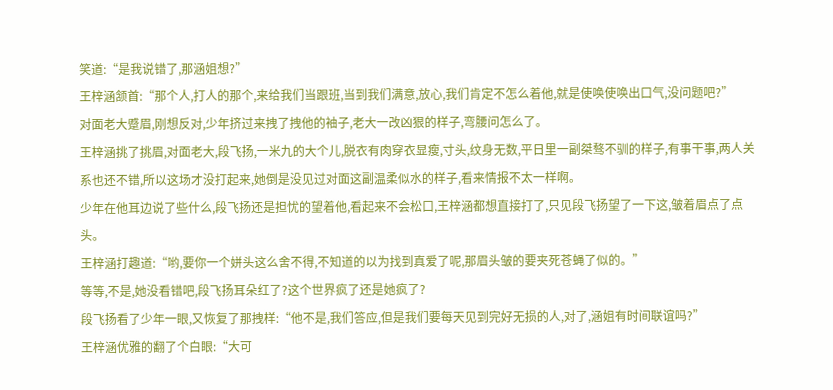笑道:“是我说错了,那涵姐想?”
王梓涵颔首:“那个人,打人的那个,来给我们当跟班,当到我们满意,放心,我们肯定不怎么着他,就是使唤使唤出口气,没问题吧?”
对面老大蹙眉,刚想反对,少年挤过来拽了拽他的袖子,老大一改凶狠的样子,弯腰问怎么了。
王梓涵挑了挑眉,对面老大,段飞扬,一米九的大个儿,脱衣有肉穿衣显瘦,寸头,纹身无数,平日里一副桀骜不驯的样子,有事干事,两人关系也还不错,所以这场才没打起来,她倒是没见过对面这副温柔似水的样子,看来情报不太一样啊。
少年在他耳边说了些什么,段飞扬还是担忧的望着他,看起来不会松口,王梓涵都想直接打了,只见段飞扬望了一下这,皱着眉点了点头。
王梓涵打趣道:“哟,要你一个姘头这么舍不得,不知道的以为找到真爱了呢,那眉头皱的要夹死苍蝇了似的。”
等等,不是,她没看错吧,段飞扬耳朵红了?这个世界疯了还是她疯了?
段飞扬看了少年一眼,又恢复了那拽样:“他不是,我们答应,但是我们要每天见到完好无损的人,对了,涵姐有时间联谊吗?”
王梓涵优雅的翻了个白眼:“大可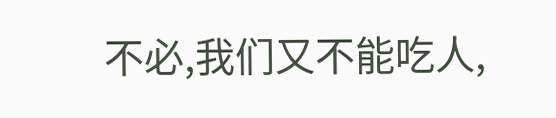不必,我们又不能吃人,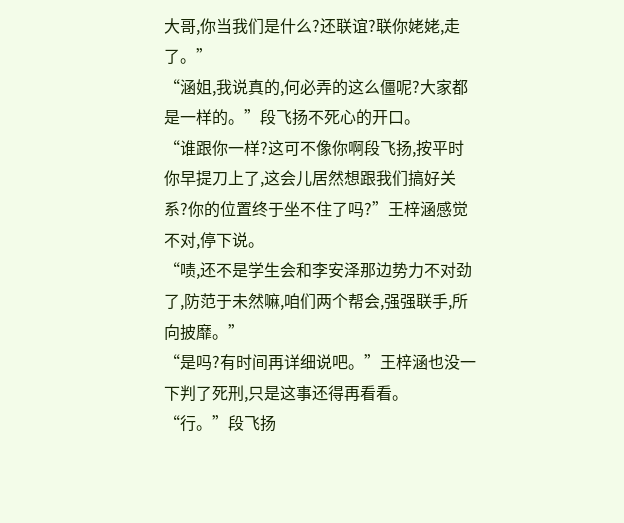大哥,你当我们是什么?还联谊?联你姥姥,走了。”
“涵姐,我说真的,何必弄的这么僵呢?大家都是一样的。”段飞扬不死心的开口。
“谁跟你一样?这可不像你啊段飞扬,按平时你早提刀上了,这会儿居然想跟我们搞好关系?你的位置终于坐不住了吗?”王梓涵感觉不对,停下说。
“啧,还不是学生会和李安泽那边势力不对劲了,防范于未然嘛,咱们两个帮会,强强联手,所向披靡。”
“是吗?有时间再详细说吧。”王梓涵也没一下判了死刑,只是这事还得再看看。
“行。”段飞扬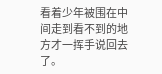看着少年被围在中间走到看不到的地方才一挥手说回去了。